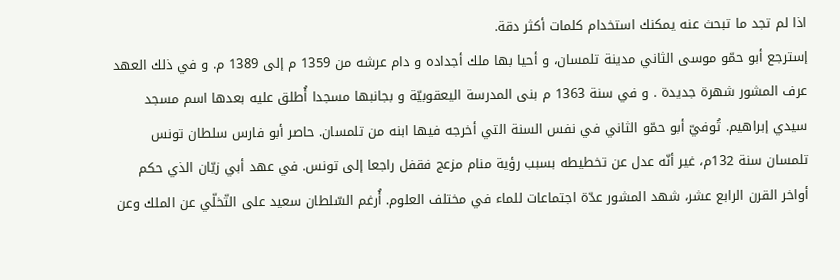اذا لم تجد ما تبحث عنه يمكنك استخدام كلمات أكثر دقة.
إسترجع أبو حمّو موسى الثاني مدينة تلمسان، و أحيا بها ملك أجداده و دام عرشه من 1359 م إلى 1389 م. و في ذلك العهد عرف المشور شهرة جديدة . و في سنة 1363 م بنى المدرسة اليعقوبيّة و بجانبها مسجدا أُطلق عليه بعدها اسم مسجد سيدي إبراهيم. تُوفيّ أبو حمّو الثاني في نفس السنة التي أخرجه فيها ابنه من تلمسان. حاصر أبو فارس سلطان تونس تلمسان سنة 132م، غير أنّه عدل عن تخطيطه بسبب رؤية منام مزعج فقفل راجعا إلى تونس. في عهد أبي زيّان الذي حكم أواخر القرن الرابع عشر، شهد المشور عدّة اجتماعات للماء في مختلف العلوم. أُرغم السّلطان سعيد على التّخلّي عن الملك وعن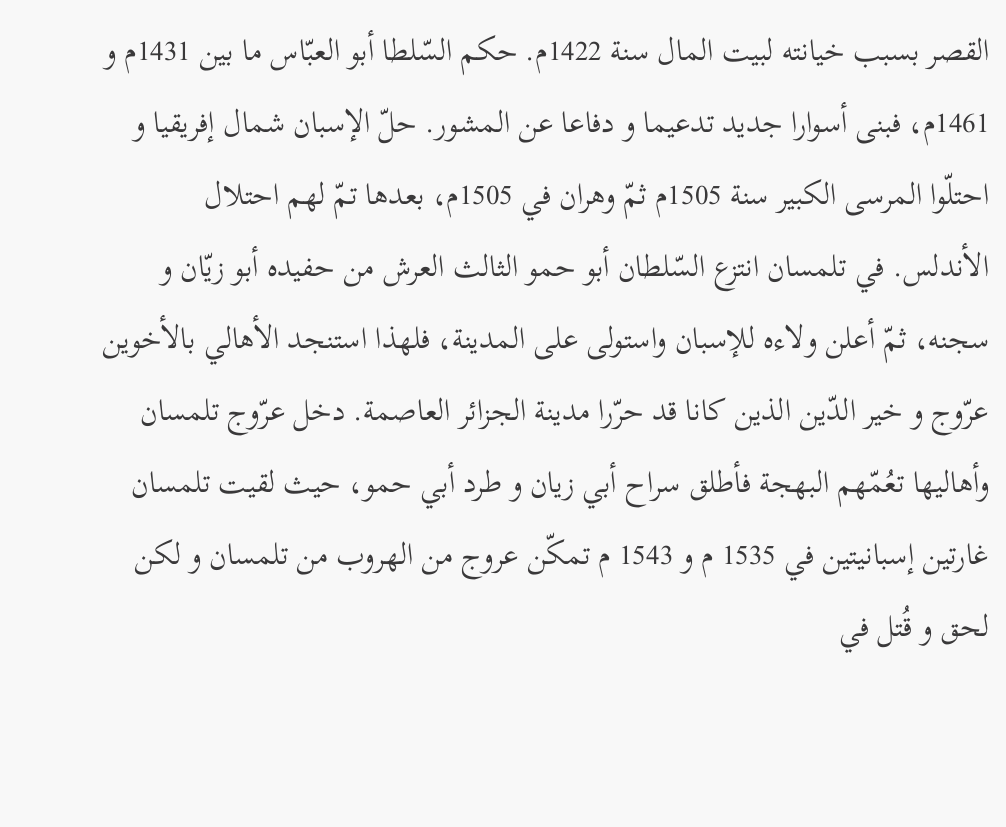القصر بسبب خيانته لبيت المال سنة 1422م. حكم السّلطا أبو العبّاس ما بين 1431م و 1461م، فبنى أسوارا جديد تدعيما و دفاعا عن المشور. حلّ الإسبان شمال إفريقيا و احتلّوا المرسى الكبير سنة 1505م ثمّ وهران في 1505م، بعدها تمّ لهم احتلال الأندلس. في تلمسان انتزع السّلطان أبو حمو الثالث العرش من حفيده أبو زيّان و سجنه، ثمّ أعلن ولاءه للإسبان واستولى على المدينة، فلهذا استنجد الأهالي بالأخوين عرّوج و خير الدّين الذين كانا قد حرّرا مدينة الجزائر العاصمة. دخل عرّوج تلمسان وأهاليها تعُمّهم البهجة فأطلق سراح أبي زيان و طرد أبي حمو، حيث لقيت تلمسان غارتين إسبانيتين في 1535 م و 1543 م تمكّن عروج من الهروب من تلمسان و لكن لحق و قُتل في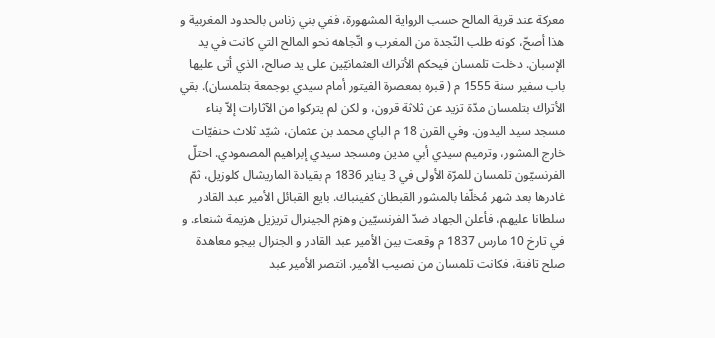معركة عند قرية المالح حسب الرواية المشهورة، ففي بني زناس بالحدود المغربية و هذا أصحّ، كونه طلب النّجدة من المغرب و اتّجاهه نحو المالح التي كانت في يد الإسبان. دخلت تلمسان فيحكم الأتراك العثمانيّين على يد صالح، الذي أتى عليها باب سفير سنة 1555 م ( قبره بمعصرة الفيتور أمام سيدي بوجمعة بتلمسان). بقي الأتراك بتلمسان مدّة تزيد عن ثلاثة قرون، و لكن لم يتركوا من الآثارات إلاّ بناء مسجد سيد اليدون. وفي القرن 18 م الباي محمد بن عثمان، شيّد ثلاث حنفيّات خارج المشور، وترميم سيدي أبي مدين ومسجد سيدي إبراهيم المصمودي. احتلّ الفرنسيّون تلمسان للمرّة الأولى في 3 يناير 1836 م بقيادة الماريشال كلوزيل، ثمّ غادرها بعد شهر مُخلّفا بالمشور القبطان كفينباك. بايع القبائل الأمير عبد القادر سلطانا عليهم، فأعلن الجهاد ضدّ الفرنسيّين وهزم الجينرال تريزيل هزيمة شنعاء. و في تارخ 10 مارس 1837 م وقعت بين الأمير عبد القادر و الجنرال بيجو معاهدة صلح تافنة، فكانت تلمسان من نصيب الأمير. انتصر الأمير عبد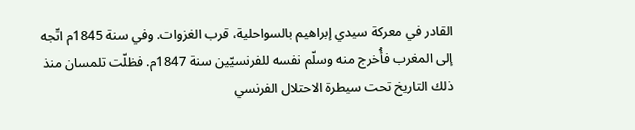القادر في معركة سيدي إبراهيم بالسواحلية، قرب الغزوات. وفي سنة 1845م اتّجه إلى المغرب فأُخرج منه وسلّم نفسه للفرنسيّين سنة 1847م. فظلّت تلمسان منذ ذلك التاريخ تحت سيطرة الاحتلال الفرنسي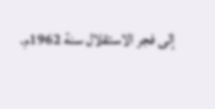إلى فجر الاستقلال سنة 1962م.